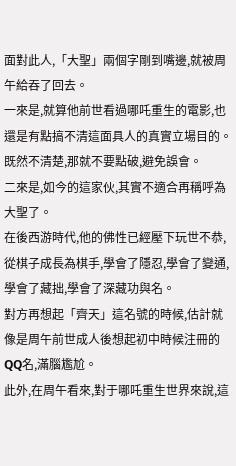面對此人,「大聖」兩個字剛到嘴邊,就被周午給吞了回去。
一來是,就算他前世看過哪吒重生的電影,也還是有點搞不清這面具人的真實立場目的。
既然不清楚,那就不要點破,避免誤會。
二來是,如今的這家伙,其實不適合再稱呼為大聖了。
在後西游時代,他的佛性已經壓下玩世不恭,從棋子成長為棋手,學會了隱忍,學會了變通,學會了藏拙,學會了深藏功與名。
對方再想起「齊天」這名號的時候,估計就像是周午前世成人後想起初中時候注冊的QQ名,滿腦尷尬。
此外,在周午看來,對于哪吒重生世界來說,這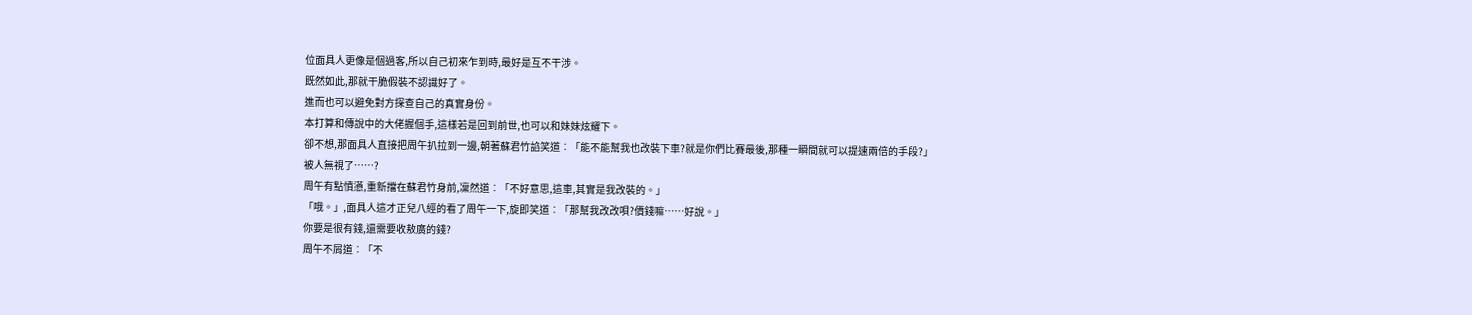位面具人更像是個過客,所以自己初來乍到時,最好是互不干涉。
既然如此,那就干脆假裝不認識好了。
進而也可以避免對方探查自己的真實身份。
本打算和傳說中的大佬握個手,這樣若是回到前世,也可以和妹妹炫耀下。
卻不想,那面具人直接把周午扒拉到一邊,朝著蘇君竹諂笑道︰「能不能幫我也改裝下車?就是你們比賽最後,那種一瞬間就可以提速兩倍的手段?」
被人無視了……?
周午有點憤懣,重新擋在蘇君竹身前,凜然道︰「不好意思,這車,其實是我改裝的。」
「哦。」,面具人這才正兒八經的看了周午一下,旋即笑道︰「那幫我改改唄?價錢嘛……好說。」
你要是很有錢,還需要收敖廣的錢?
周午不屑道︰「不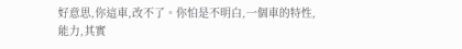好意思,你這車,改不了。你怕是不明白,一個車的特性,能力,其實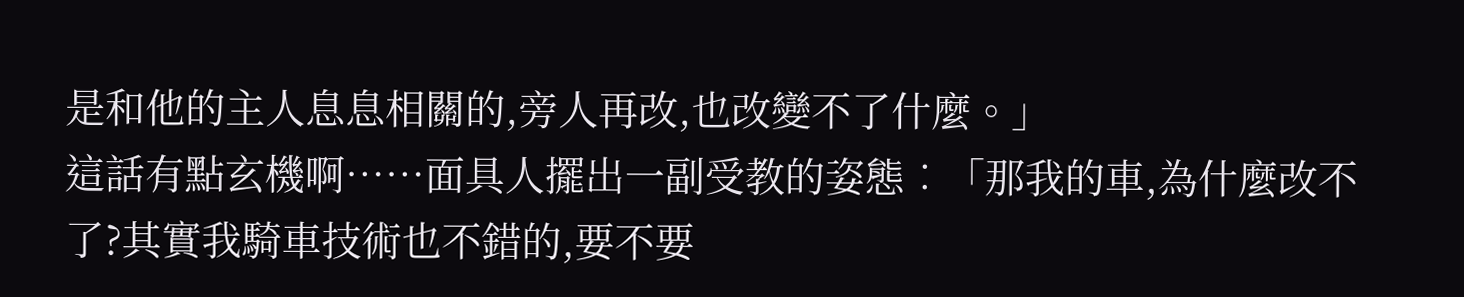是和他的主人息息相關的,旁人再改,也改變不了什麼。」
這話有點玄機啊……面具人擺出一副受教的姿態︰「那我的車,為什麼改不了?其實我騎車技術也不錯的,要不要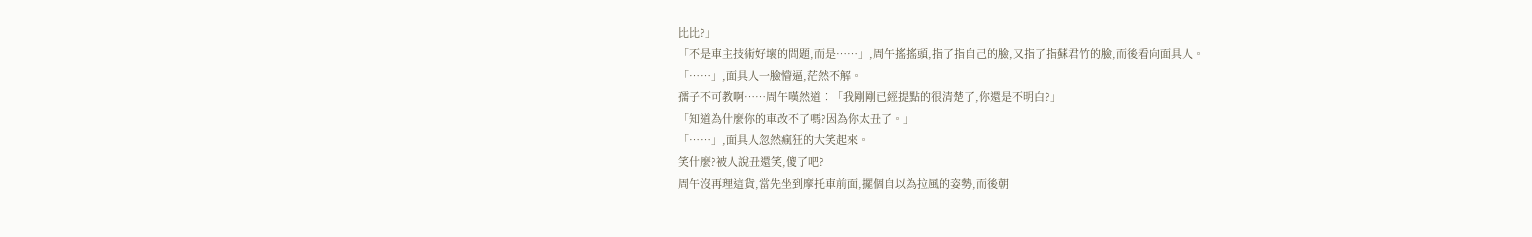比比?」
「不是車主技術好壞的問題,而是……」,周午搖搖頭,指了指自己的臉,又指了指蘇君竹的臉,而後看向面具人。
「……」,面具人一臉懵逼,茫然不解。
孺子不可教啊……周午嘆然道︰「我剛剛已經提點的很清楚了,你還是不明白?」
「知道為什麼你的車改不了嗎?因為你太丑了。」
「……」,面具人忽然瘋狂的大笑起來。
笑什麼?被人說丑還笑,傻了吧?
周午沒再理這貨,當先坐到摩托車前面,擺個自以為拉風的姿勢,而後朝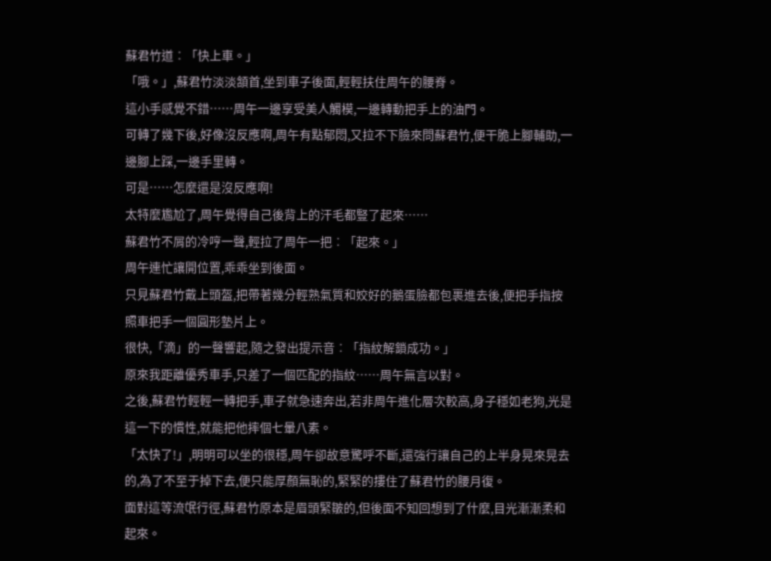蘇君竹道︰「快上車。」
「哦。」,蘇君竹淡淡頷首,坐到車子後面,輕輕扶住周午的腰脊。
這小手感覺不錯……周午一邊享受美人觸模,一邊轉動把手上的油門。
可轉了幾下後,好像沒反應啊,周午有點郁悶,又拉不下臉來問蘇君竹,便干脆上腳輔助,一邊腳上踩,一邊手里轉。
可是……怎麼還是沒反應啊!
太特麼尷尬了,周午覺得自己後背上的汗毛都豎了起來……
蘇君竹不屑的冷哼一聲,輕拉了周午一把︰「起來。」
周午連忙讓開位置,乖乖坐到後面。
只見蘇君竹戴上頭盔,把帶著幾分輕熟氣質和姣好的鵝蛋臉都包裹進去後,便把手指按照車把手一個圓形墊片上。
很快,「滴」的一聲響起,隨之發出提示音︰「指紋解鎖成功。」
原來我距離優秀車手,只差了一個匹配的指紋……周午無言以對。
之後,蘇君竹輕輕一轉把手,車子就急速奔出,若非周午進化層次較高,身子穩如老狗,光是這一下的慣性,就能把他摔個七暈八素。
「太快了!」,明明可以坐的很穩,周午卻故意驚呼不斷,還強行讓自己的上半身晃來晃去的,為了不至于掉下去,便只能厚顏無恥的,緊緊的摟住了蘇君竹的腰月復。
面對這等流氓行徑,蘇君竹原本是眉頭緊皺的,但後面不知回想到了什麼,目光漸漸柔和起來。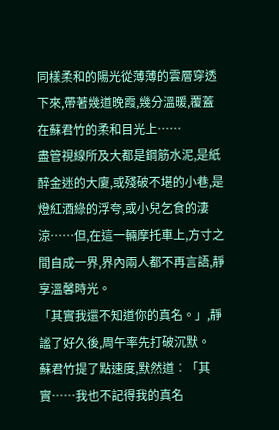同樣柔和的陽光從薄薄的雲層穿透下來,帶著幾道晚霞,幾分溫暖,覆蓋在蘇君竹的柔和目光上……
盡管視線所及大都是鋼筋水泥,是紙醉金迷的大廈,或殘破不堪的小巷,是燈紅酒綠的浮夸,或小兒乞食的淒涼……但,在這一輛摩托車上,方寸之間自成一界,界內兩人都不再言語,靜享溫馨時光。
「其實我還不知道你的真名。」,靜謐了好久後,周午率先打破沉默。
蘇君竹提了點速度,默然道︰「其實……我也不記得我的真名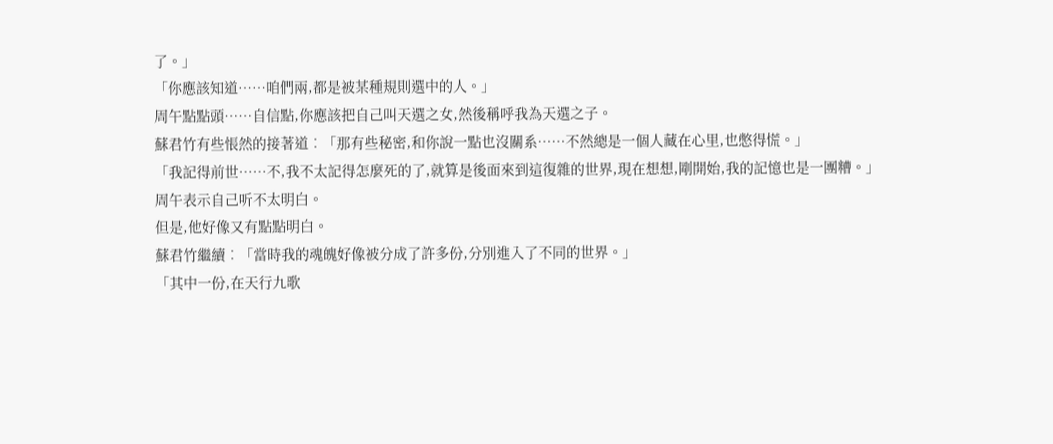了。」
「你應該知道……咱們兩,都是被某種規則選中的人。」
周午點點頭……自信點,你應該把自己叫天選之女,然後稱呼我為天選之子。
蘇君竹有些悵然的接著道︰「那有些秘密,和你說一點也沒關系……不然總是一個人藏在心里,也憋得慌。」
「我記得前世……不,我不太記得怎麼死的了,就算是後面來到這復雜的世界,現在想想,剛開始,我的記憶也是一團糟。」
周午表示自己听不太明白。
但是,他好像又有點點明白。
蘇君竹繼續︰「當時我的魂魄好像被分成了許多份,分別進入了不同的世界。」
「其中一份,在天行九歌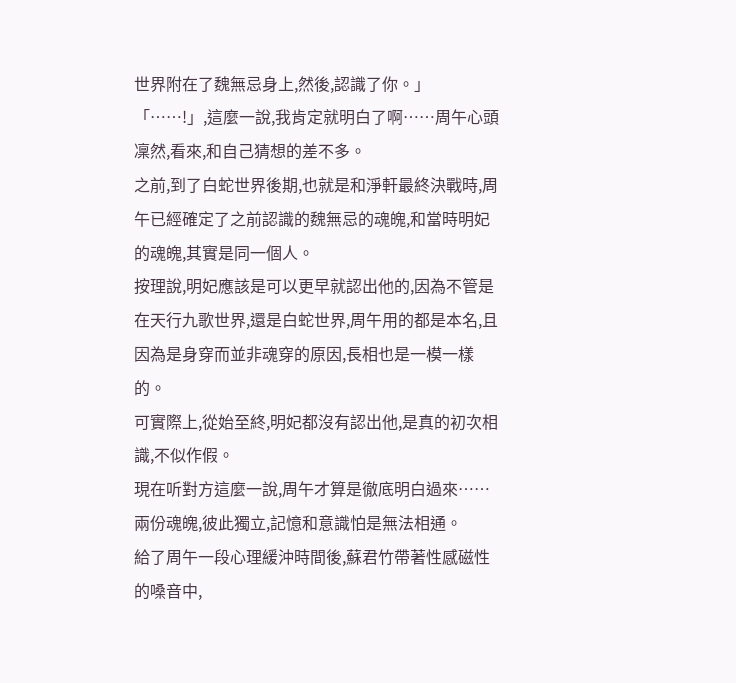世界附在了魏無忌身上,然後,認識了你。」
「……!」,這麼一說,我肯定就明白了啊……周午心頭凜然,看來,和自己猜想的差不多。
之前,到了白蛇世界後期,也就是和淨軒最終決戰時,周午已經確定了之前認識的魏無忌的魂魄,和當時明妃的魂魄,其實是同一個人。
按理說,明妃應該是可以更早就認出他的,因為不管是在天行九歌世界,還是白蛇世界,周午用的都是本名,且因為是身穿而並非魂穿的原因,長相也是一模一樣的。
可實際上,從始至終,明妃都沒有認出他,是真的初次相識,不似作假。
現在听對方這麼一說,周午才算是徹底明白過來……
兩份魂魄,彼此獨立,記憶和意識怕是無法相通。
給了周午一段心理緩沖時間後,蘇君竹帶著性感磁性的嗓音中,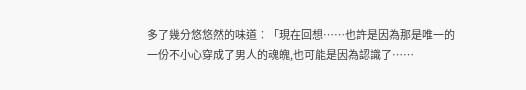多了幾分悠悠然的味道︰「現在回想……也許是因為那是唯一的一份不小心穿成了男人的魂魄,也可能是因為認識了……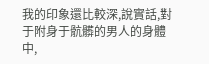我的印象還比較深,說實話,對于附身于骯髒的男人的身體中,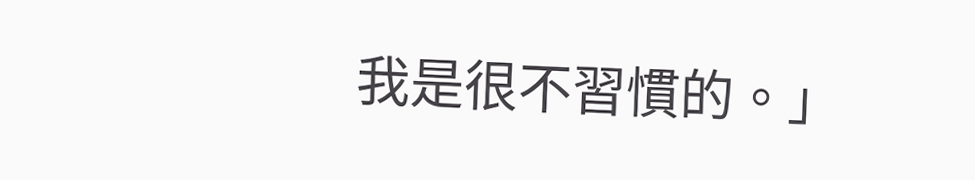我是很不習慣的。」